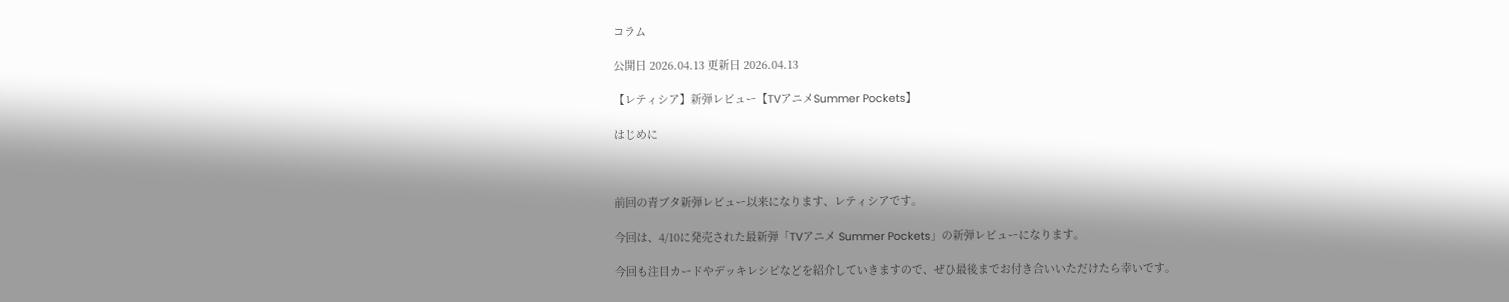コラム

公開日 2026.04.13 更新日 2026.04.13

【レティシア】新弾レビュー【TVアニメSummer Pockets】

はじめに



前回の青ブタ新弾レビュー以来になります、レティシアです。

今回は、4/10に発売された最新弾「TVアニメ Summer Pockets」の新弾レビューになります。

今回も注目カードやデッキレシピなどを紹介していきますので、ぜひ最後までお付き合いいただけたら幸いです。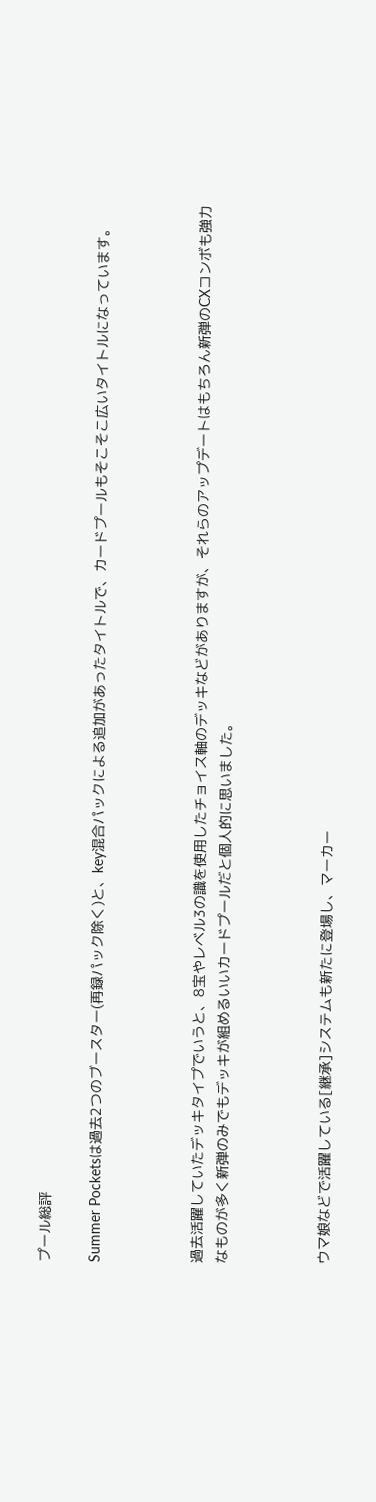プール総評

Summer Pocketsは過去2つのブースター(再録パック除く)と、key混合パックによる追加があったタイトルで、カードプールもそこそこ広いタイトルになっています。



過去活躍していたデッキタイプでいうと、8宝やレベル3の識を使用したチョイス軸のデッキなどがありますが、それらのアップデートはもちろん新弾のCXコンボも強力なものが多く新弾のみでもデッキが組めるいいカードプールだと個人的に思いました。



ウマ娘などで活躍している[継承]システムも新たに登場し、マーカー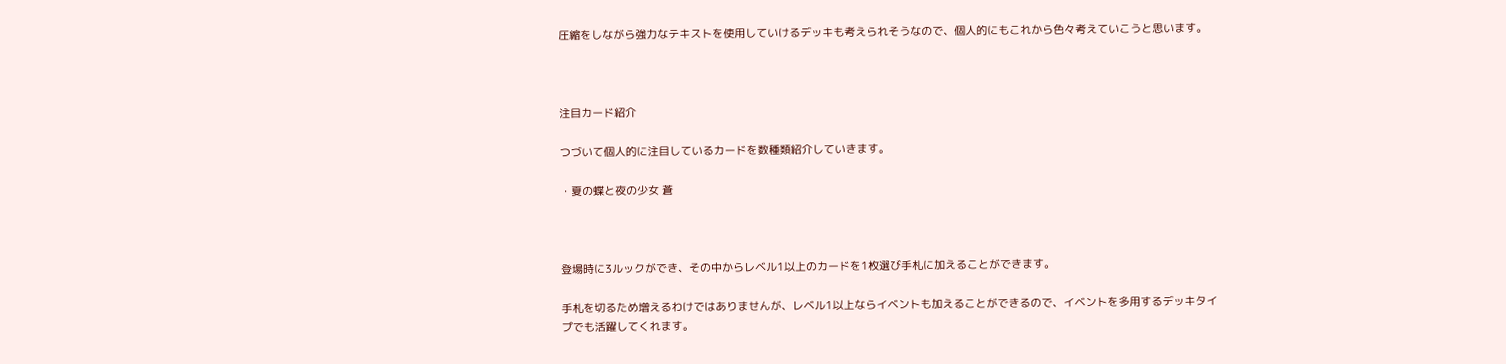圧縮をしながら強力なテキストを使用していけるデッキも考えられそうなので、個人的にもこれから色々考えていこうと思います。



注目カード紹介

つづいて個人的に注目しているカードを数種類紹介していきます。

・夏の蝶と夜の少女 蒼



登場時に3ルックができ、その中からレベル1以上のカードを1枚選び手札に加えることができます。

手札を切るため増えるわけではありませんが、レベル1以上ならイベントも加えることができるので、イベントを多用するデッキタイプでも活躍してくれます。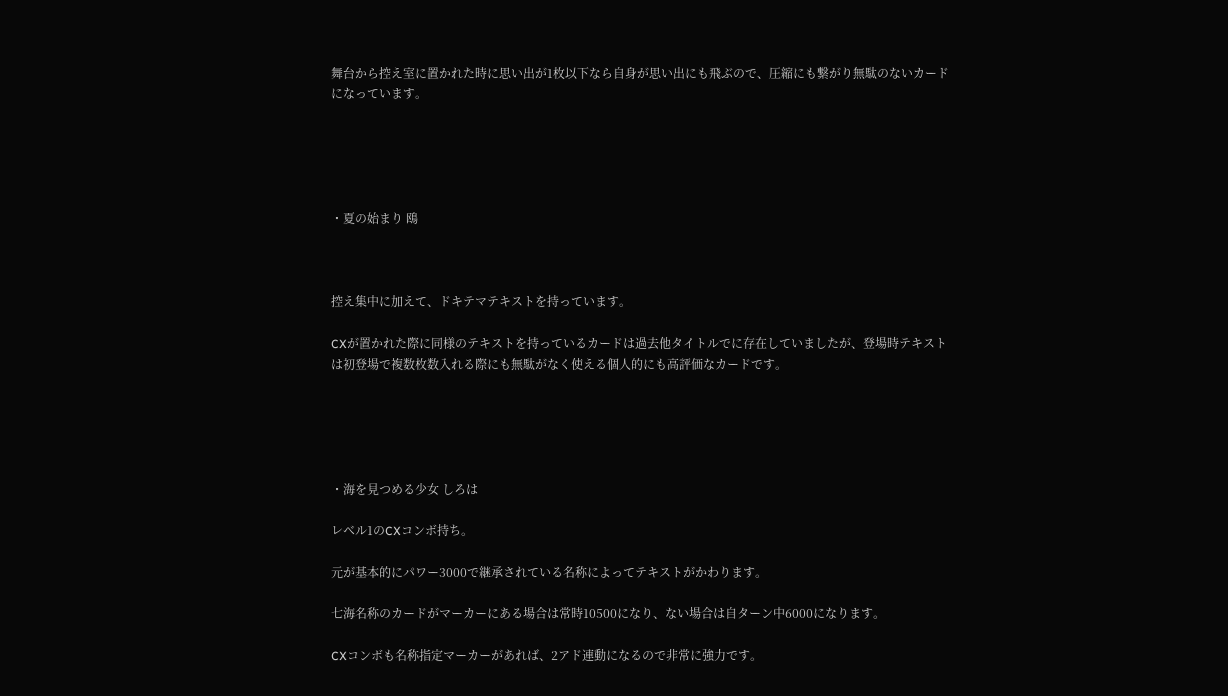舞台から控え室に置かれた時に思い出が1枚以下なら自身が思い出にも飛ぶので、圧縮にも繋がり無駄のないカードになっています。





・夏の始まり 鴎



控え集中に加えて、ドキテマテキストを持っています。

CXが置かれた際に同様のテキストを持っているカードは過去他タイトルでに存在していましたが、登場時テキストは初登場で複数枚数入れる際にも無駄がなく使える個人的にも高評価なカードです。





・海を見つめる少女 しろは

レベル1のCXコンボ持ち。

元が基本的にパワー3000で継承されている名称によってテキストがかわります。

七海名称のカードがマーカーにある場合は常時10500になり、ない場合は自ターン中6000になります。

CXコンボも名称指定マーカーがあれば、2アド連動になるので非常に強力です。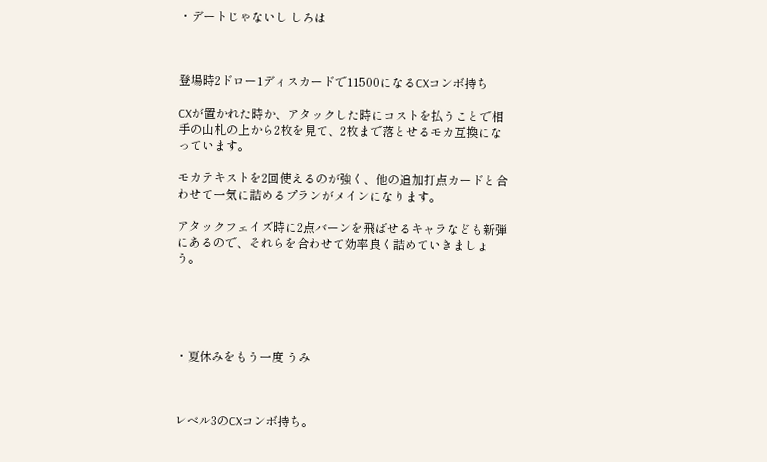・デートじゃないし しろは



登場時2ドロー1ディスカードで11500になるCXコンボ持ち

CXが置かれた時か、アタックした時にコストを払うことで相手の山札の上から2枚を見て、2枚まで落とせるモカ互換になっています。

モカテキストを2回使えるのが強く、他の追加打点カードと合わせて一気に詰めるプランがメインになります。

アタックフェイズ時に2点バーンを飛ばせるキャラなども新弾にあるので、それらを合わせて効率良く詰めていきましょう。





・夏休みをもう一度 うみ



レベル3のCXコンボ持ち。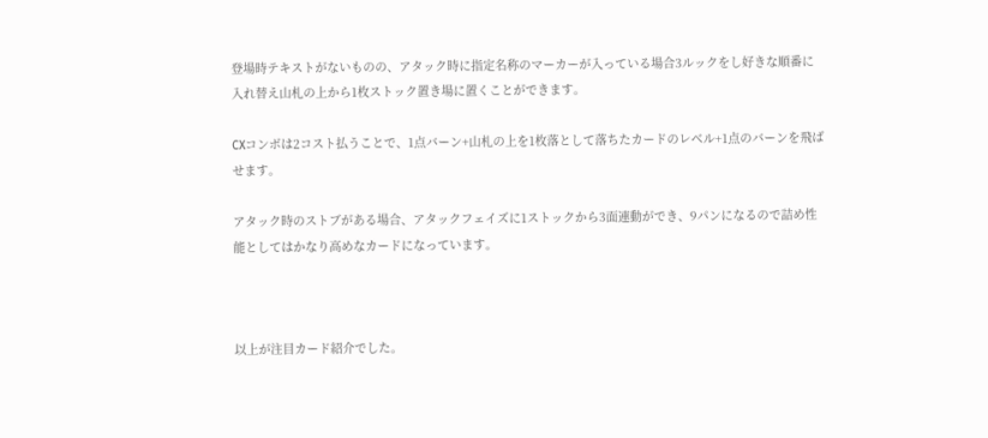登場時テキストがないものの、アタック時に指定名称のマーカーが入っている場合3ルックをし好きな順番に入れ替え山札の上から1枚ストック置き場に置くことができます。

CXコンボは2コスト払うことで、1点バーン+山札の上を1枚落として落ちたカードのレベル+1点のバーンを飛ばせます。

アタック時のストブがある場合、アタックフェイズに1ストックから3面連動ができ、9パンになるので詰め性能としてはかなり高めなカードになっています。



以上が注目カード紹介でした。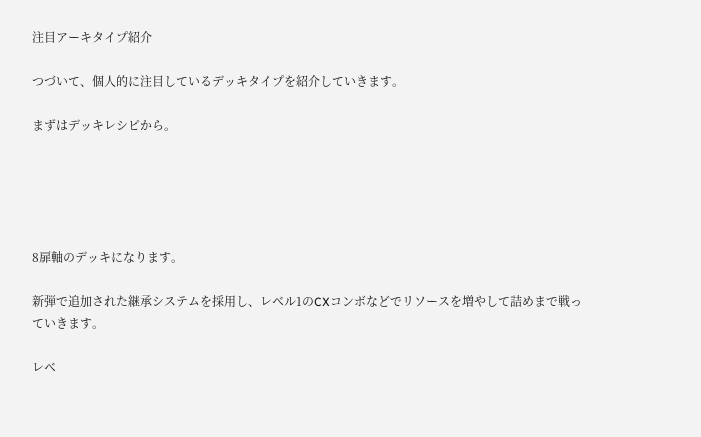注目アーキタイプ紹介

つづいて、個人的に注目しているデッキタイプを紹介していきます。

まずはデッキレシピから。





8扉軸のデッキになります。

新弾で追加された継承システムを採用し、レベル1のCXコンボなどでリソースを増やして詰めまで戦っていきます。

レベ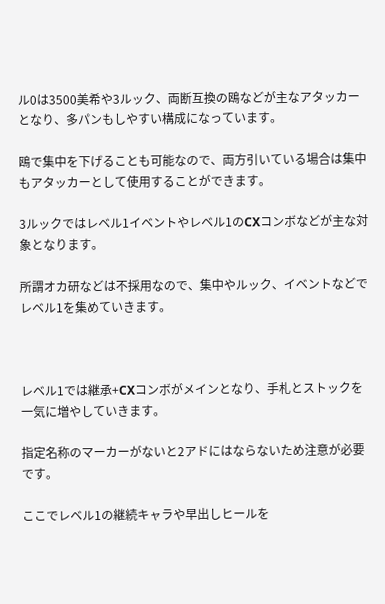ル0は3500美希や3ルック、両断互換の鴎などが主なアタッカーとなり、多パンもしやすい構成になっています。

鴎で集中を下げることも可能なので、両方引いている場合は集中もアタッカーとして使用することができます。

3ルックではレベル1イベントやレベル1のCXコンボなどが主な対象となります。

所謂オカ研などは不採用なので、集中やルック、イベントなどでレベル1を集めていきます。



レベル1では継承+CXコンボがメインとなり、手札とストックを一気に増やしていきます。

指定名称のマーカーがないと2アドにはならないため注意が必要です。

ここでレベル1の継続キャラや早出しヒールを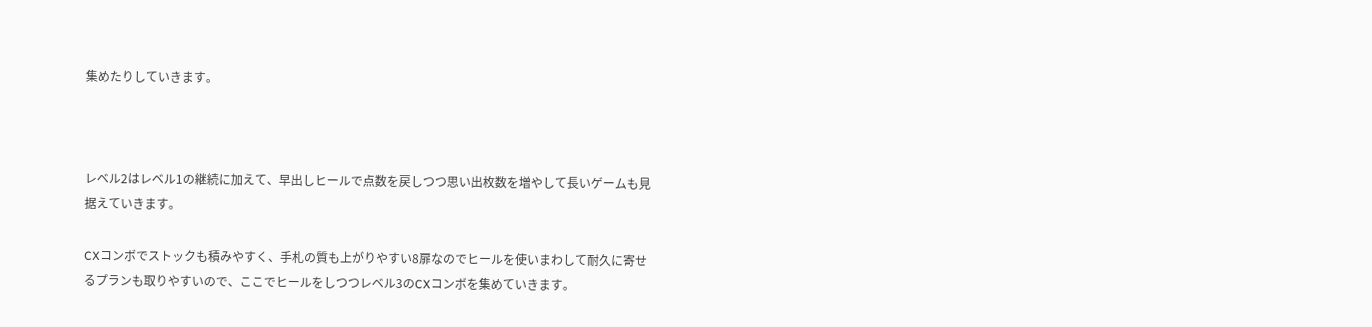集めたりしていきます。



レベル2はレベル1の継続に加えて、早出しヒールで点数を戻しつつ思い出枚数を増やして長いゲームも見据えていきます。

CXコンボでストックも積みやすく、手札の質も上がりやすい8扉なのでヒールを使いまわして耐久に寄せるプランも取りやすいので、ここでヒールをしつつレベル3のCXコンボを集めていきます。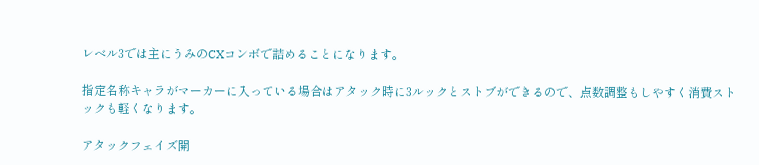レベル3では主にうみのCXコンボで詰めることになります。

指定名称キャラがマーカーに入っている場合はアタック時に3ルックとストブができるので、点数調整もしやすく消費ストックも軽くなります。

アタックフェイズ開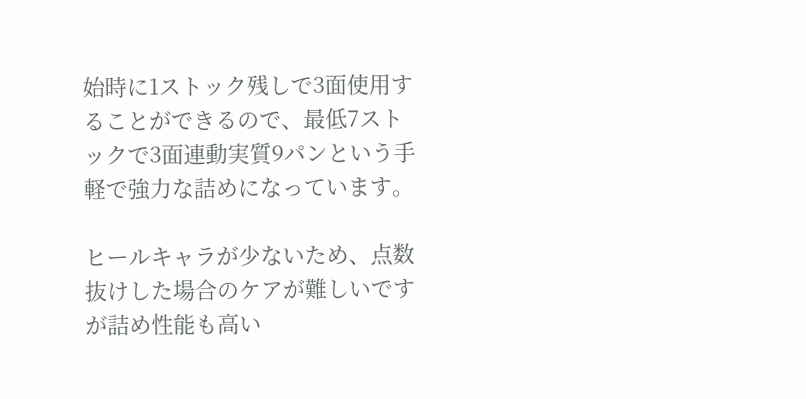始時に1ストック残しで3面使用することができるので、最低7ストックで3面連動実質9パンという手軽で強力な詰めになっています。

ヒールキャラが少ないため、点数抜けした場合のケアが難しいですが詰め性能も高い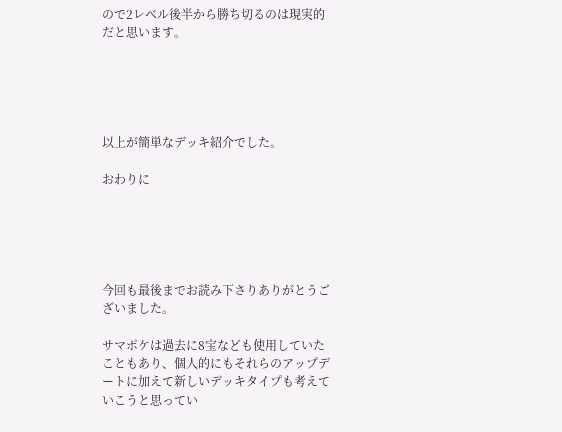ので2レベル後半から勝ち切るのは現実的だと思います。





以上が簡単なデッキ紹介でした。

おわりに





今回も最後までお読み下さりありがとうございました。

サマポケは過去に8宝なども使用していたこともあり、個人的にもそれらのアップデートに加えて新しいデッキタイプも考えていこうと思ってい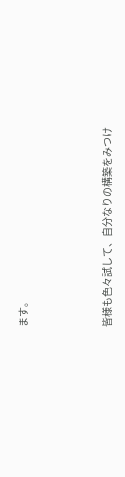ます。



皆様も色々試して、自分なりの構築をみつけ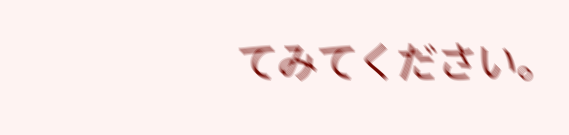てみてください。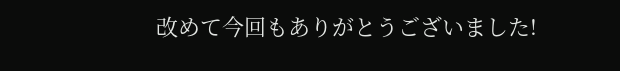改めて今回もありがとうございました!